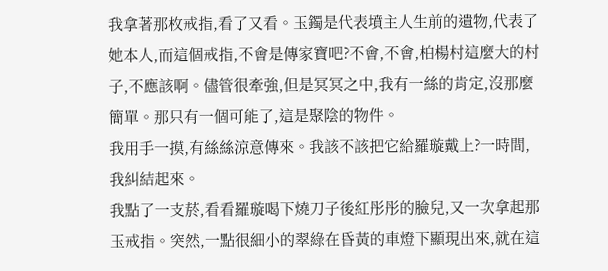我拿著那枚戒指,看了又看。玉鐲是代表墳主人生前的遺物,代表了她本人,而這個戒指,不會是傳家寶吧?不會,不會,柏楊村這麼大的村子,不應該啊。儘管很牽強,但是冥冥之中,我有一絲的肯定,沒那麼簡單。那只有一個可能了,這是聚陰的物件。
我用手一摸,有絲絲涼意傳來。我該不該把它給羅璇戴上?一時間,我糾結起來。
我點了一支菸,看看羅璇喝下燒刀子後紅彤彤的臉兒,又一次拿起那玉戒指。突然,一點很細小的翠綠在昏黃的車燈下顯現出來,就在這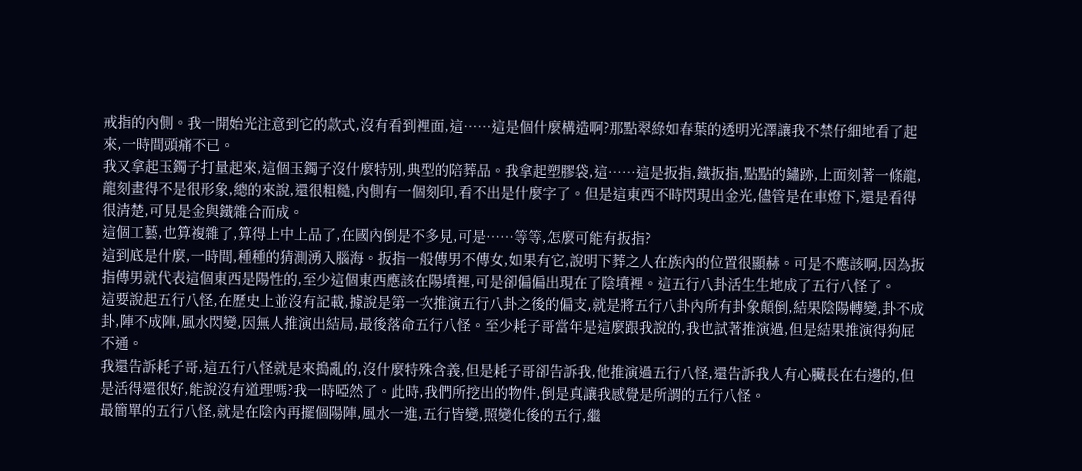戒指的內側。我一開始光注意到它的款式,沒有看到裡面,這……這是個什麼構造啊?那點翠綠如春葉的透明光澤讓我不禁仔細地看了起來,一時間頭痛不已。
我又拿起玉鐲子打量起來,這個玉鐲子沒什麼特別,典型的陪葬品。我拿起塑膠袋,這……這是扳指,鐵扳指,點點的鏽跡,上面刻著一條龍,龍刻畫得不是很形象,總的來說,還很粗糙,內側有一個刻印,看不出是什麼字了。但是這東西不時閃現出金光,儘管是在車燈下,還是看得很清楚,可見是金與鐵雜合而成。
這個工藝,也算複雜了,算得上中上品了,在國內倒是不多見,可是……等等,怎麼可能有扳指?
這到底是什麼,一時間,種種的猜測湧入腦海。扳指一般傳男不傳女,如果有它,說明下葬之人在族內的位置很顯赫。可是不應該啊,因為扳指傳男就代表這個東西是陽性的,至少這個東西應該在陽墳裡,可是卻偏偏出現在了陰墳裡。這五行八卦活生生地成了五行八怪了。
這要說起五行八怪,在歷史上並沒有記載,據說是第一次推演五行八卦之後的偏支,就是將五行八卦內所有卦象顛倒,結果陰陽轉變,卦不成卦,陣不成陣,風水閃變,因無人推演出結局,最後落命五行八怪。至少耗子哥當年是這麼跟我說的,我也試著推演過,但是結果推演得狗屁不通。
我還告訴耗子哥,這五行八怪就是來搗亂的,沒什麼特殊含義,但是耗子哥卻告訴我,他推演過五行八怪,還告訴我人有心臟長在右邊的,但是活得還很好,能說沒有道理嗎?我一時啞然了。此時,我們所挖出的物件,倒是真讓我感覺是所謂的五行八怪。
最簡單的五行八怪,就是在陰內再擺個陽陣,風水一進,五行皆變,照變化後的五行,繼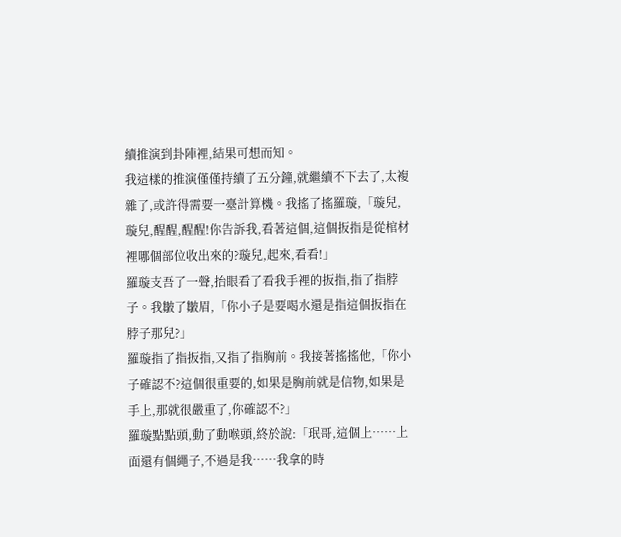續推演到卦陣裡,結果可想而知。
我這樣的推演僅僅持續了五分鐘,就繼續不下去了,太複雜了,或許得需要一臺計算機。我搖了搖羅璇,「璇兒,璇兒,醒醒,醒醒!你告訴我,看著這個,這個扳指是從棺材裡哪個部位收出來的?璇兒,起來,看看!」
羅璇支吾了一聲,抬眼看了看我手裡的扳指,指了指脖子。我皺了皺眉,「你小子是要喝水還是指這個扳指在脖子那兒?」
羅璇指了指扳指,又指了指胸前。我接著搖搖他,「你小子確認不?這個很重要的,如果是胸前就是信物,如果是手上,那就很嚴重了,你確認不?」
羅璇點點頭,動了動喉頭,終於說:「珉哥,這個上……上面還有個繩子,不過是我……我拿的時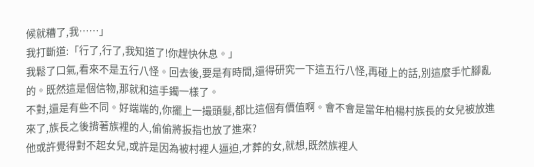候就糟了,我……」
我打斷道:「行了,行了,我知道了!你趕快休息。」
我鬆了口氣,看來不是五行八怪。回去後,要是有時間,還得研究一下這五行八怪,再碰上的話,別這麼手忙腳亂的。既然這是個信物,那就和這手鐲一樣了。
不對,還是有些不同。好端端的,你擺上一撮頭髮,都比這個有價值啊。會不會是當年柏楊村族長的女兒被放進來了,族長之後揹著族裡的人,偷偷將扳指也放了進來?
他或許覺得對不起女兒,或許是因為被村裡人逼迫,才葬的女,就想,既然族裡人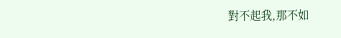對不起我,那不如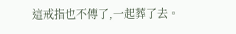這戒指也不傳了,一起葬了去。